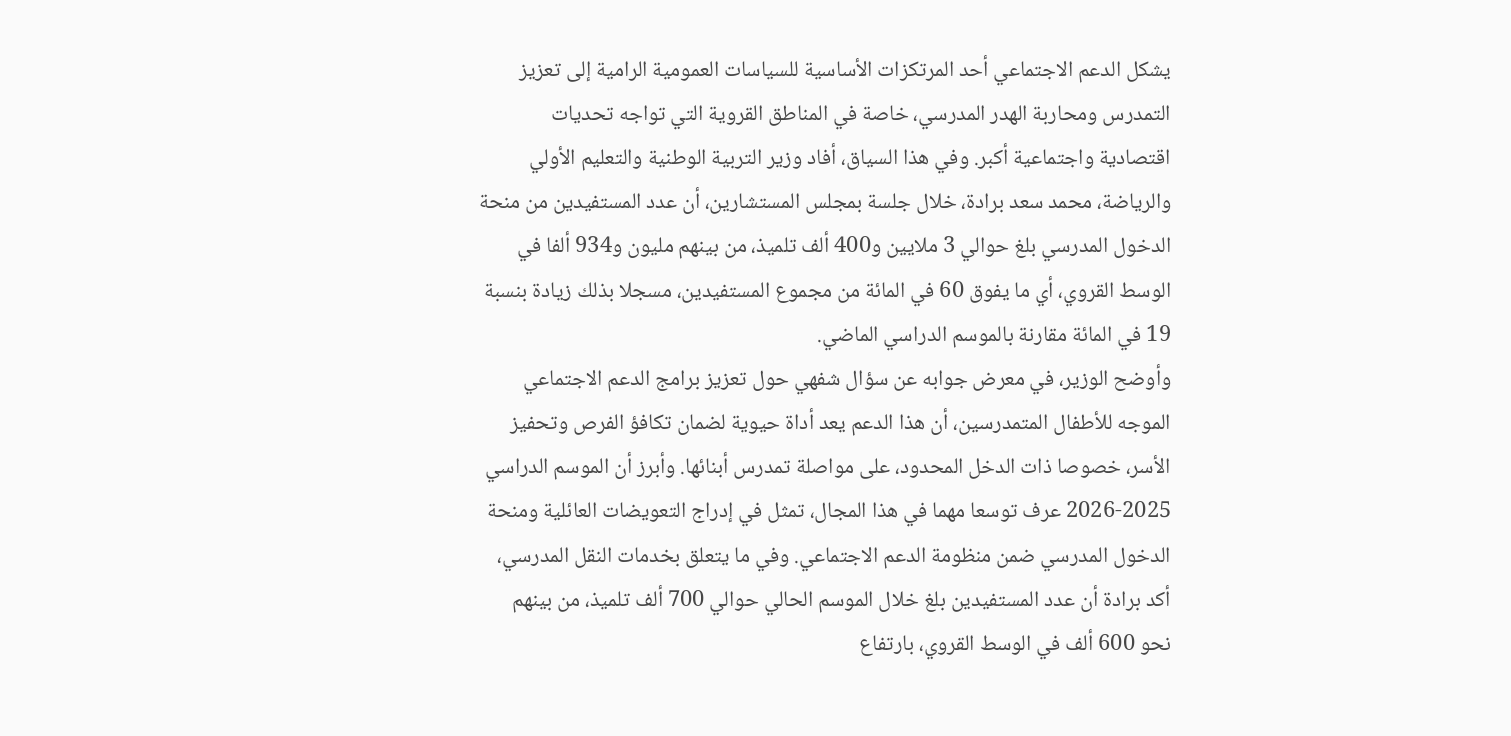يشكل الدعم الاجتماعي أحد المرتكزات الأساسية للسياسات العمومية الرامية إلى تعزيز التمدرس ومحاربة الهدر المدرسي، خاصة في المناطق القروية التي تواجه تحديات اقتصادية واجتماعية أكبر. وفي هذا السياق، أفاد وزير التربية الوطنية والتعليم الأولي والرياضة، محمد سعد برادة، خلال جلسة بمجلس المستشارين، أن عدد المستفيدين من منحة الدخول المدرسي بلغ حوالي 3 ملايين و400 ألف تلميذ، من بينهم مليون و934 ألفا في الوسط القروي، أي ما يفوق 60 في المائة من مجموع المستفيدين، مسجلا بذلك زيادة بنسبة 19 في المائة مقارنة بالموسم الدراسي الماضي.
وأوضح الوزير، في معرض جوابه عن سؤال شفهي حول تعزيز برامج الدعم الاجتماعي الموجه للأطفال المتمدرسين، أن هذا الدعم يعد أداة حيوية لضمان تكافؤ الفرص وتحفيز الأسر، خصوصا ذات الدخل المحدود، على مواصلة تمدرس أبنائها. وأبرز أن الموسم الدراسي 2025-2026 عرف توسعا مهما في هذا المجال، تمثل في إدراج التعويضات العائلية ومنحة الدخول المدرسي ضمن منظومة الدعم الاجتماعي. وفي ما يتعلق بخدمات النقل المدرسي، أكد برادة أن عدد المستفيدين بلغ خلال الموسم الحالي حوالي 700 ألف تلميذ، من بينهم نحو 600 ألف في الوسط القروي، بارتفاع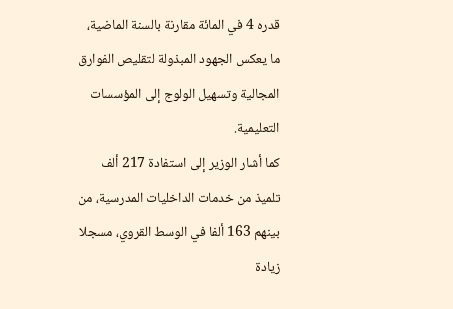قدره 4 في المائة مقارنة بالسنة الماضية، ما يعكس الجهود المبذولة لتقليص الفوارق المجالية وتسهيل الولوج إلى المؤسسات التعليمية.
كما أشار الوزير إلى استفادة 217 ألف تلميذ من خدمات الداخليات المدرسية، من بينهم 163 ألفا في الوسط القروي، مسجلا زيادة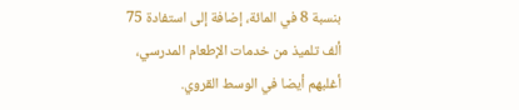بنسبة 8 في المائة، إضافة إلى استفادة 75 ألف تلميذ من خدمات الإطعام المدرسي، أغلبهم أيضا في الوسط القروي.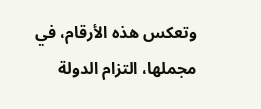وتعكس هذه الأرقام، في مجملها، التزام الدولة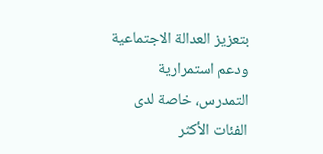بتعزيز العدالة الاجتماعية ودعم استمرارية التمدرس، خاصة لدى الفئات الأكثر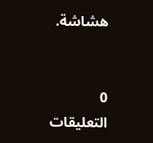هشاشة.


0 التعليقات